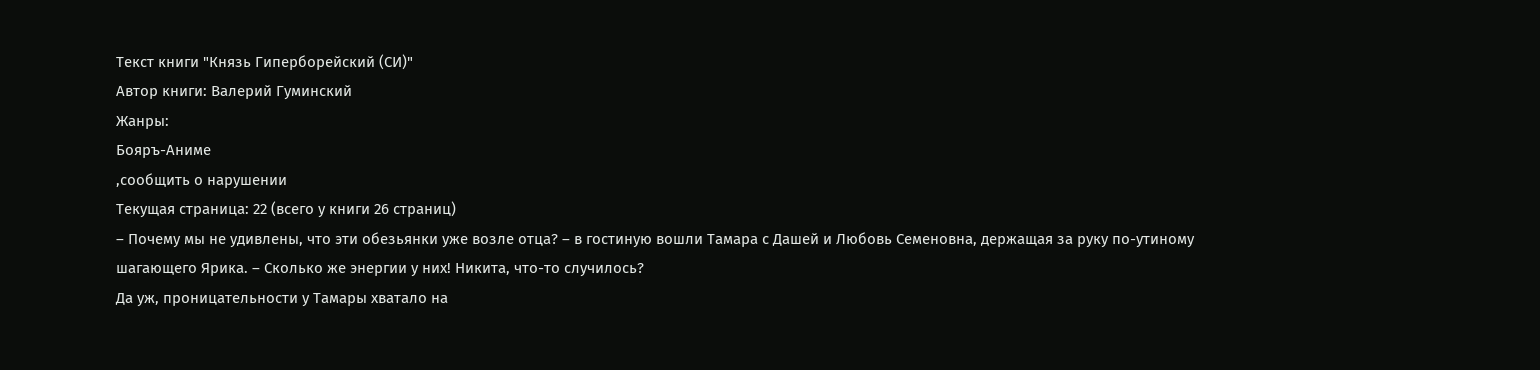Текст книги "Князь Гиперборейский (СИ)"
Автор книги: Валерий Гуминский
Жанры:
Бояръ-Аниме
,сообщить о нарушении
Текущая страница: 22 (всего у книги 26 страниц)
– Почему мы не удивлены, что эти обезьянки уже возле отца? – в гостиную вошли Тамара с Дашей и Любовь Семеновна, держащая за руку по-утиному шагающего Ярика. – Сколько же энергии у них! Никита, что-то случилось?
Да уж, проницательности у Тамары хватало на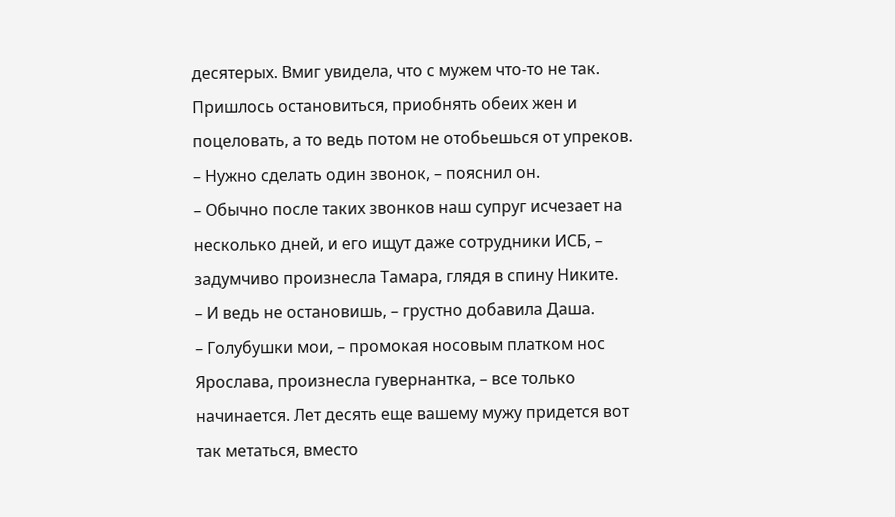десятерых. Вмиг увидела, что с мужем что-то не так. Пришлось остановиться, приобнять обеих жен и поцеловать, а то ведь потом не отобьешься от упреков.
– Нужно сделать один звонок, – пояснил он.
– Обычно после таких звонков наш супруг исчезает на несколько дней, и его ищут даже сотрудники ИСБ, – задумчиво произнесла Тамара, глядя в спину Никите.
– И ведь не остановишь, – грустно добавила Даша.
– Голубушки мои, – промокая носовым платком нос Ярослава, произнесла гувернантка, – все только начинается. Лет десять еще вашему мужу придется вот так метаться, вместо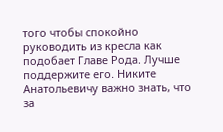того чтобы спокойно руководить из кресла как подобает Главе Рода. Лучше поддержите его. Никите Анатольевичу важно знать, что за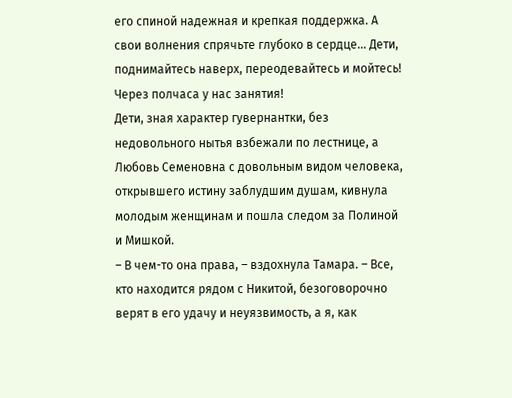его спиной надежная и крепкая поддержка. А свои волнения спрячьте глубоко в сердце… Дети, поднимайтесь наверх, переодевайтесь и мойтесь! Через полчаса у нас занятия!
Дети, зная характер гувернантки, без недовольного нытья взбежали по лестнице, а Любовь Семеновна с довольным видом человека, открывшего истину заблудшим душам, кивнула молодым женщинам и пошла следом за Полиной и Мишкой.
– В чем-то она права, – вздохнула Тамара. – Все, кто находится рядом с Никитой, безоговорочно верят в его удачу и неуязвимость, а я, как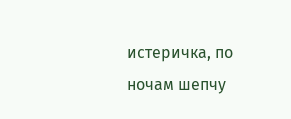истеричка, по ночам шепчу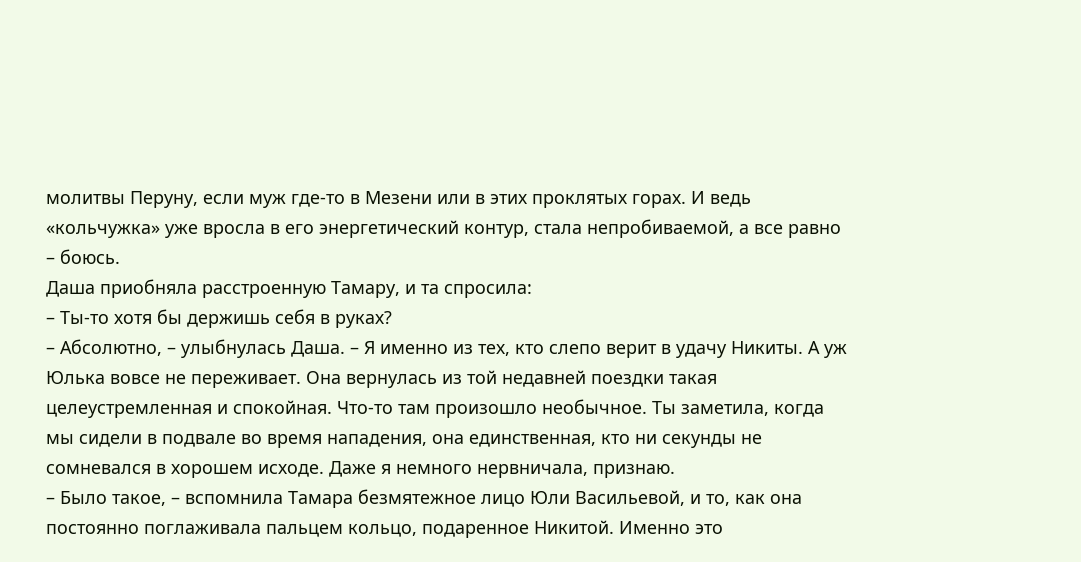молитвы Перуну, если муж где-то в Мезени или в этих проклятых горах. И ведь «кольчужка» уже вросла в его энергетический контур, стала непробиваемой, а все равно – боюсь.
Даша приобняла расстроенную Тамару, и та спросила:
– Ты-то хотя бы держишь себя в руках?
– Абсолютно, – улыбнулась Даша. – Я именно из тех, кто слепо верит в удачу Никиты. А уж Юлька вовсе не переживает. Она вернулась из той недавней поездки такая целеустремленная и спокойная. Что-то там произошло необычное. Ты заметила, когда мы сидели в подвале во время нападения, она единственная, кто ни секунды не сомневался в хорошем исходе. Даже я немного нервничала, признаю.
– Было такое, – вспомнила Тамара безмятежное лицо Юли Васильевой, и то, как она постоянно поглаживала пальцем кольцо, подаренное Никитой. Именно это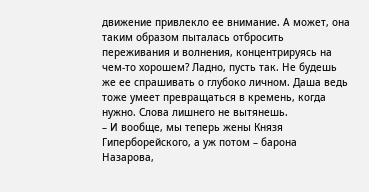движение привлекло ее внимание. А может, она таким образом пыталась отбросить переживания и волнения, концентрируясь на чем-то хорошем? Ладно, пусть так. Не будешь же ее спрашивать о глубоко личном. Даша ведь тоже умеет превращаться в кремень, когда нужно. Слова лишнего не вытянешь.
– И вообще, мы теперь жены Князя Гиперборейского, а уж потом – барона Назарова,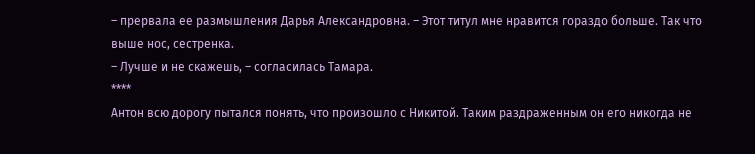– прервала ее размышления Дарья Александровна. – Этот титул мне нравится гораздо больше. Так что выше нос, сестренка.
– Лучше и не скажешь, – согласилась Тамара.
****
Антон всю дорогу пытался понять, что произошло с Никитой. Таким раздраженным он его никогда не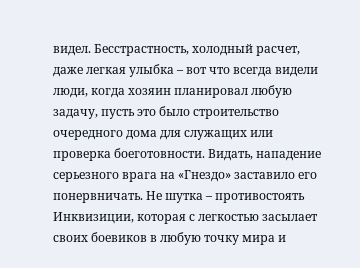видел. Бесстрастность, холодный расчет, даже легкая улыбка – вот что всегда видели люди, когда хозяин планировал любую задачу, пусть это было строительство очередного дома для служащих или проверка боеготовности. Видать, нападение серьезного врага на «Гнездо» заставило его понервничать. Не шутка – противостоять Инквизиции, которая с легкостью засылает своих боевиков в любую точку мира и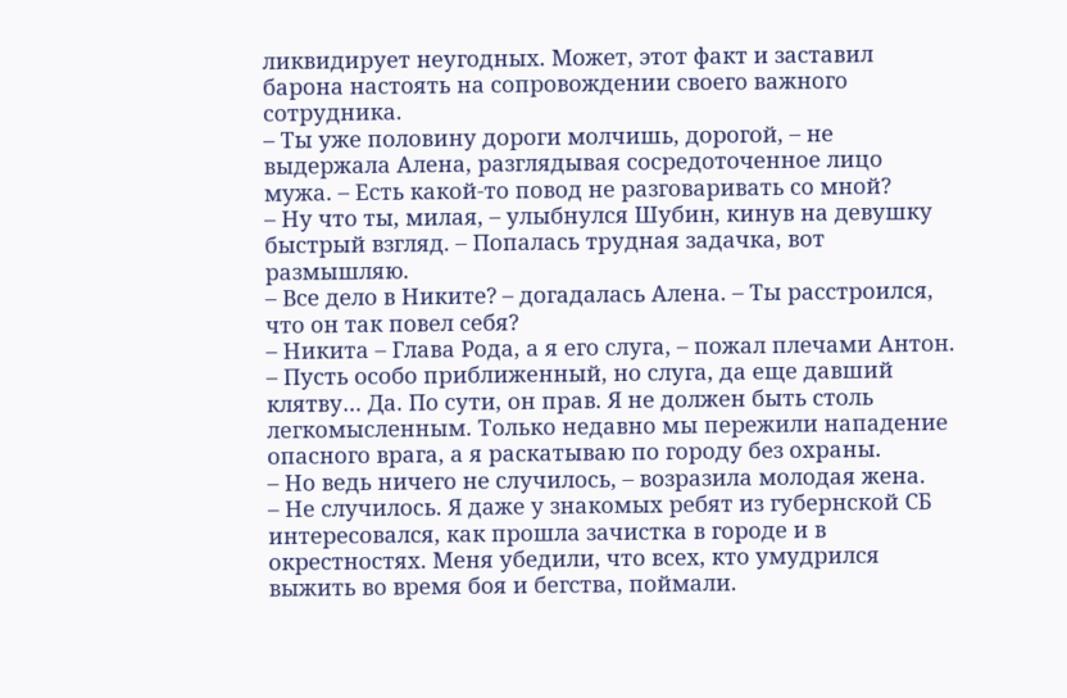ликвидирует неугодных. Может, этот факт и заставил барона настоять на сопровождении своего важного сотрудника.
– Ты уже половину дороги молчишь, дорогой, – не выдержала Алена, разглядывая сосредоточенное лицо мужа. – Есть какой-то повод не разговаривать со мной?
– Ну что ты, милая, – улыбнулся Шубин, кинув на девушку быстрый взгляд. – Попалась трудная задачка, вот размышляю.
– Все дело в Никите? – догадалась Алена. – Ты расстроился, что он так повел себя?
– Никита – Глава Рода, а я его слуга, – пожал плечами Антон. – Пусть особо приближенный, но слуга, да еще давший клятву… Да. По сути, он прав. Я не должен быть столь легкомысленным. Только недавно мы пережили нападение опасного врага, а я раскатываю по городу без охраны.
– Но ведь ничего не случилось, – возразила молодая жена.
– Не случилось. Я даже у знакомых ребят из губернской СБ интересовался, как прошла зачистка в городе и в окрестностях. Меня убедили, что всех, кто умудрился выжить во время боя и бегства, поймали.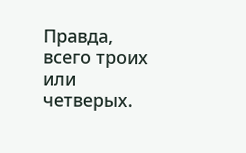Правда, всего троих или четверых.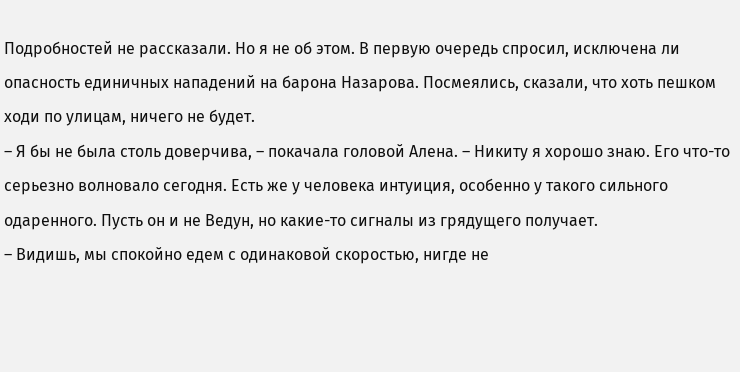Подробностей не рассказали. Но я не об этом. В первую очередь спросил, исключена ли опасность единичных нападений на барона Назарова. Посмеялись, сказали, что хоть пешком ходи по улицам, ничего не будет.
– Я бы не была столь доверчива, – покачала головой Алена. – Никиту я хорошо знаю. Его что-то серьезно волновало сегодня. Есть же у человека интуиция, особенно у такого сильного одаренного. Пусть он и не Ведун, но какие-то сигналы из грядущего получает.
– Видишь, мы спокойно едем с одинаковой скоростью, нигде не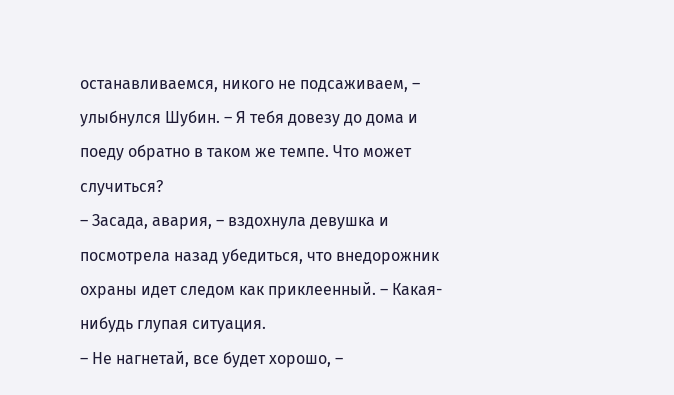останавливаемся, никого не подсаживаем, – улыбнулся Шубин. – Я тебя довезу до дома и поеду обратно в таком же темпе. Что может случиться?
– Засада, авария, – вздохнула девушка и посмотрела назад убедиться, что внедорожник охраны идет следом как приклеенный. – Какая-нибудь глупая ситуация.
– Не нагнетай, все будет хорошо, –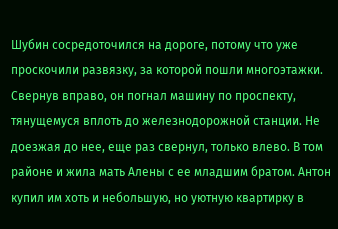Шубин сосредоточился на дороге, потому что уже проскочили развязку, за которой пошли многоэтажки. Свернув вправо, он погнал машину по проспекту, тянущемуся вплоть до железнодорожной станции. Не доезжая до нее, еще раз свернул, только влево. В том районе и жила мать Алены с ее младшим братом. Антон купил им хоть и небольшую, но уютную квартирку в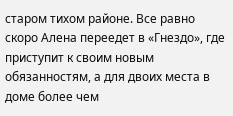старом тихом районе. Все равно скоро Алена переедет в «Гнездо», где приступит к своим новым обязанностям, а для двоих места в доме более чем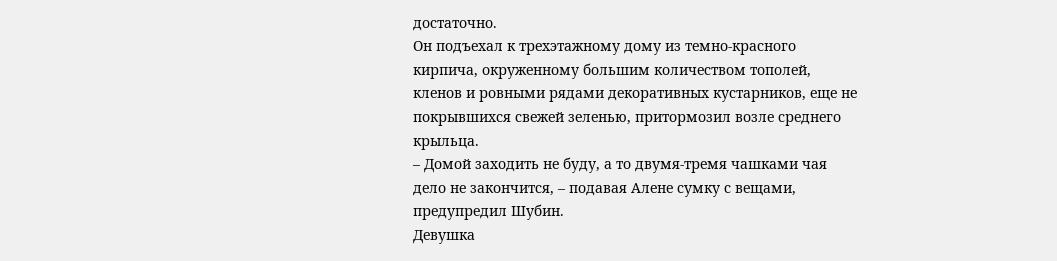достаточно.
Он подъехал к трехэтажному дому из темно-красного кирпича, окруженному большим количеством тополей, кленов и ровными рядами декоративных кустарников, еще не покрывшихся свежей зеленью, притормозил возле среднего крыльца.
– Домой заходить не буду, а то двумя-тремя чашками чая дело не закончится, – подавая Алене сумку с вещами, предупредил Шубин.
Девушка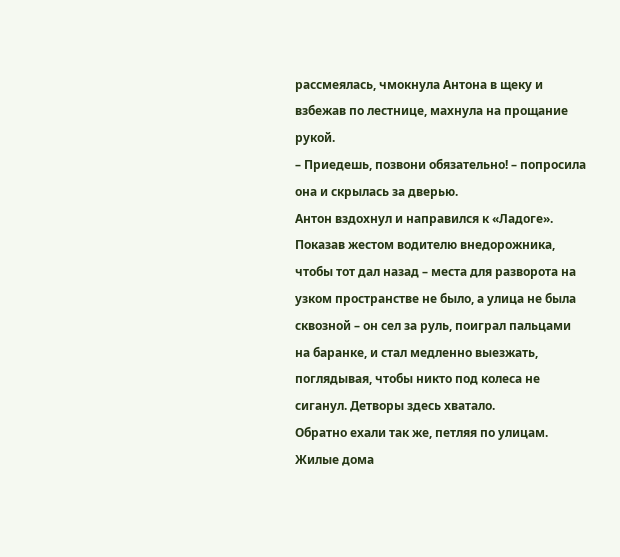рассмеялась, чмокнула Антона в щеку и взбежав по лестнице, махнула на прощание рукой.
– Приедешь, позвони обязательно! – попросила она и скрылась за дверью.
Антон вздохнул и направился к «Ладоге». Показав жестом водителю внедорожника, чтобы тот дал назад – места для разворота на узком пространстве не было, а улица не была сквозной – он сел за руль, поиграл пальцами на баранке, и стал медленно выезжать, поглядывая, чтобы никто под колеса не сиганул. Детворы здесь хватало.
Обратно ехали так же, петляя по улицам. Жилые дома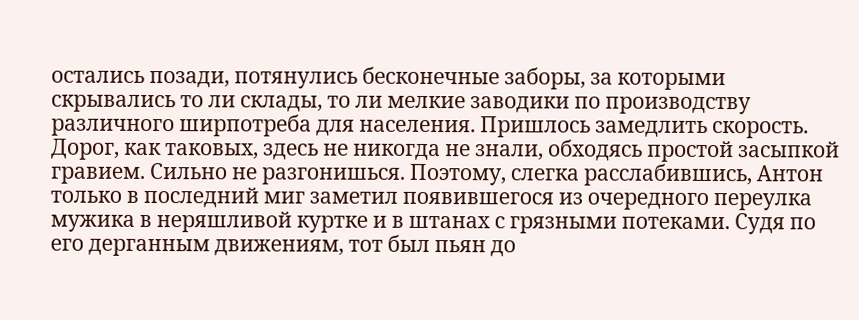остались позади, потянулись бесконечные заборы, за которыми скрывались то ли склады, то ли мелкие заводики по производству различного ширпотреба для населения. Пришлось замедлить скорость. Дорог, как таковых, здесь не никогда не знали, обходясь простой засыпкой гравием. Сильно не разгонишься. Поэтому, слегка расслабившись, Антон только в последний миг заметил появившегося из очередного переулка мужика в неряшливой куртке и в штанах с грязными потеками. Судя по его дерганным движениям, тот был пьян до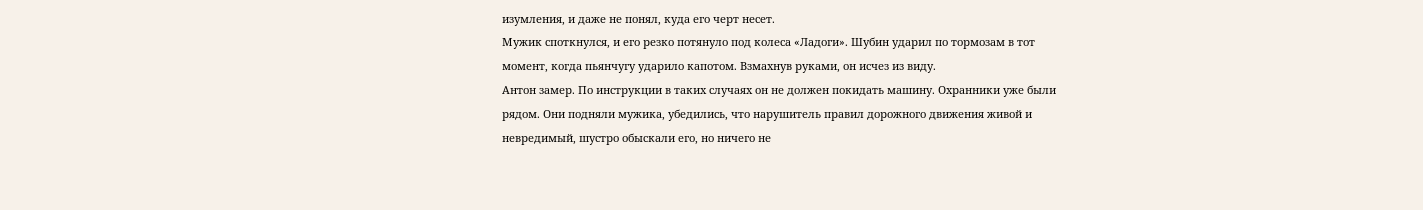изумления, и даже не понял, куда его черт несет.
Мужик споткнулся, и его резко потянуло под колеса «Ладоги». Шубин ударил по тормозам в тот момент, когда пьянчугу ударило капотом. Взмахнув руками, он исчез из виду.
Антон замер. По инструкции в таких случаях он не должен покидать машину. Охранники уже были рядом. Они подняли мужика, убедились, что нарушитель правил дорожного движения живой и невредимый, шустро обыскали его, но ничего не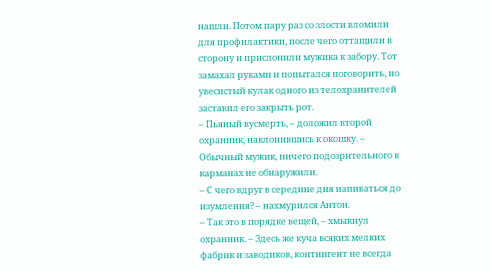нашли. Потом пару раз со злости вломили для профилактики, после чего оттащили в сторону и прислонили мужика к забору. Тот замахал руками и попытался поговорить, но увесистый кулак одного из телохранителей заставил его закрыть рот.
– Пьяный вусмерть, – доложил второй охранник, наклонившись к окошку. – Обычный мужик, ничего подозрительного в карманах не обнаружили.
– С чего вдруг в середине дня напиваться до изумления? – нахмурился Антон.
– Так это в порядке вещей, – хмыкнул охранник. – Здесь же куча всяких мелких фабрик и заводиков, контингент не всегда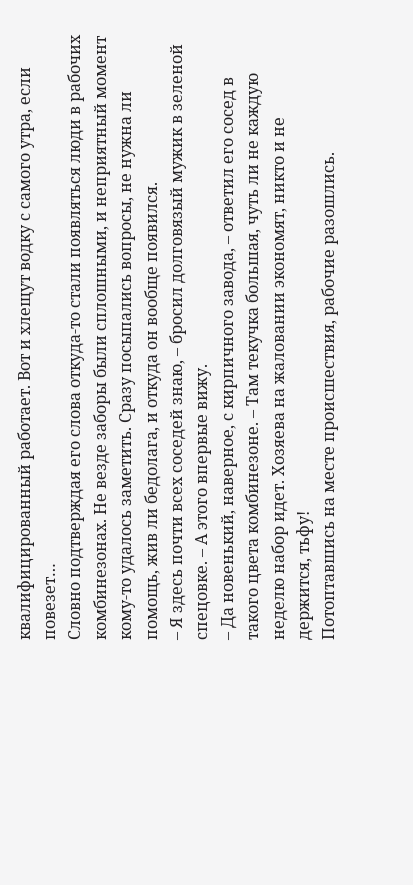квалифицированный работает. Вот и хлещут водку с самого утра, если повезет…
Словно подтверждая его слова откуда-то стали появляться люди в рабочих комбинезонах. Не везде заборы были сплошными, и неприятный момент кому-то удалось заметить. Сразу посыпались вопросы, не нужна ли помощь, жив ли бедолага, и откуда он вообще появился.
– Я здесь почти всех соседей знаю, – бросил долговязый мужик в зеленой спецовке. – А этого впервые вижу.
– Да новенький, наверное, с кирпичного завода, – ответил его сосед в такого цвета комбинезоне. – Там текучка большая, чуть ли не каждую неделю набор идет. Хозяева на жаловании экономят, никто и не держится, тьфу!
Потоптавшись на месте происшествия, рабочие разошлись.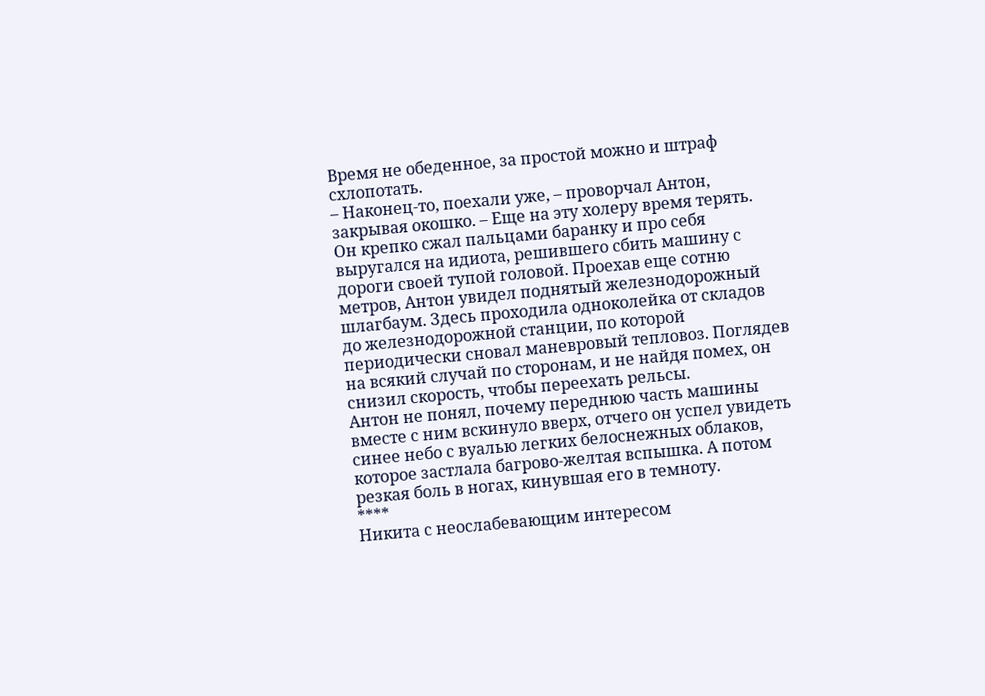Время не обеденное, за простой можно и штраф схлопотать.
– Наконец-то, поехали уже, – проворчал Антон, закрывая окошко. – Еще на эту холеру время терять.
Он крепко сжал пальцами баранку и про себя выругался на идиота, решившего сбить машину с дороги своей тупой головой. Проехав еще сотню метров, Антон увидел поднятый железнодорожный шлагбаум. Здесь проходила одноколейка от складов до железнодорожной станции, по которой периодически сновал маневровый тепловоз. Поглядев на всякий случай по сторонам, и не найдя помех, он снизил скорость, чтобы переехать рельсы.
Антон не понял, почему переднюю часть машины вместе с ним вскинуло вверх, отчего он успел увидеть синее небо с вуалью легких белоснежных облаков, которое застлала багрово-желтая вспышка. А потом резкая боль в ногах, кинувшая его в темноту.
****
Никита с неослабевающим интересом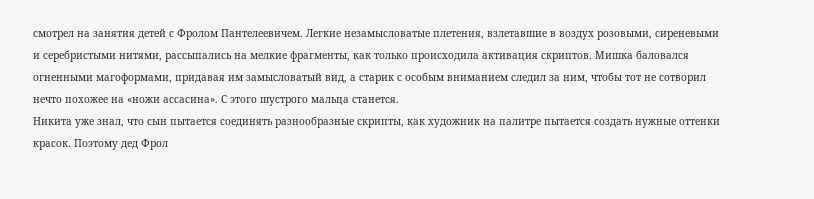смотрел на занятия детей с Фролом Пантелеевичем. Легкие незамысловатые плетения, взлетавшие в воздух розовыми, сиреневыми и серебристыми нитями, рассыпались на мелкие фрагменты, как только происходила активация скриптов. Мишка баловался огненными магоформами, придавая им замысловатый вид, а старик с особым вниманием следил за ним, чтобы тот не сотворил нечто похожее на «ножи ассасина». С этого шустрого мальца станется.
Никита уже знал, что сын пытается соединять разнообразные скрипты, как художник на палитре пытается создать нужные оттенки красок. Поэтому дед Фрол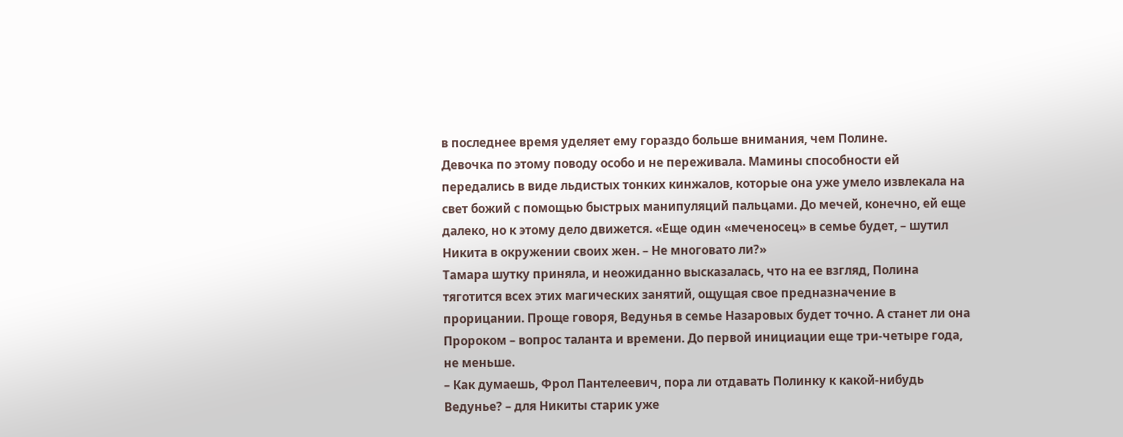в последнее время уделяет ему гораздо больше внимания, чем Полине.
Девочка по этому поводу особо и не переживала. Мамины способности ей передались в виде льдистых тонких кинжалов, которые она уже умело извлекала на свет божий с помощью быстрых манипуляций пальцами. До мечей, конечно, ей еще далеко, но к этому дело движется. «Еще один «меченосец» в семье будет, – шутил Никита в окружении своих жен. – Не многовато ли?»
Тамара шутку приняла, и неожиданно высказалась, что на ее взгляд, Полина тяготится всех этих магических занятий, ощущая свое предназначение в прорицании. Проще говоря, Ведунья в семье Назаровых будет точно. А станет ли она Пророком – вопрос таланта и времени. До первой инициации еще три-четыре года, не меньше.
– Как думаешь, Фрол Пантелеевич, пора ли отдавать Полинку к какой-нибудь Ведунье? – для Никиты старик уже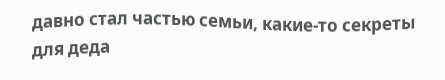давно стал частью семьи, какие-то секреты для деда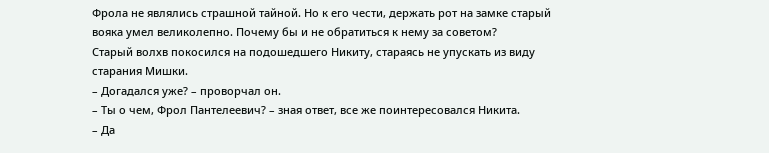Фрола не являлись страшной тайной. Но к его чести, держать рот на замке старый вояка умел великолепно. Почему бы и не обратиться к нему за советом?
Старый волхв покосился на подошедшего Никиту, стараясь не упускать из виду старания Мишки.
– Догадался уже? – проворчал он.
– Ты о чем, Фрол Пантелеевич? – зная ответ, все же поинтересовался Никита.
– Да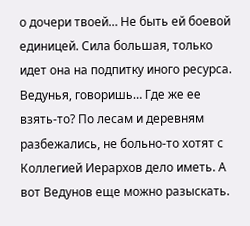о дочери твоей… Не быть ей боевой единицей. Сила большая, только идет она на подпитку иного ресурса. Ведунья, говоришь… Где же ее взять-то? По лесам и деревням разбежались, не больно-то хотят с Коллегией Иерархов дело иметь. А вот Ведунов еще можно разыскать.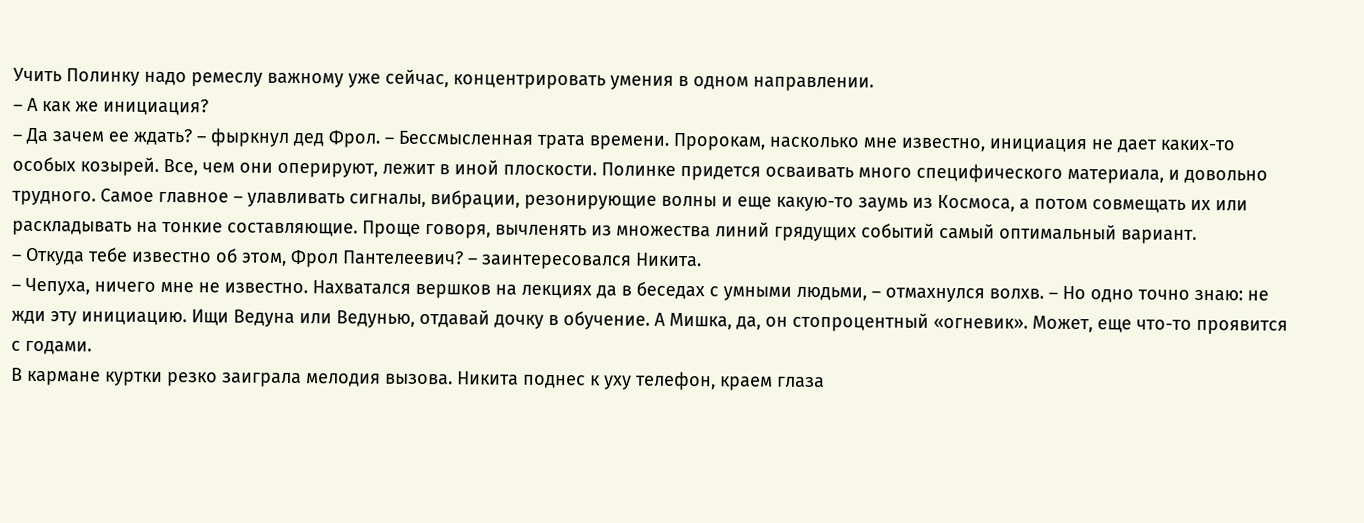Учить Полинку надо ремеслу важному уже сейчас, концентрировать умения в одном направлении.
– А как же инициация?
– Да зачем ее ждать? – фыркнул дед Фрол. – Бессмысленная трата времени. Пророкам, насколько мне известно, инициация не дает каких-то особых козырей. Все, чем они оперируют, лежит в иной плоскости. Полинке придется осваивать много специфического материала, и довольно трудного. Самое главное – улавливать сигналы, вибрации, резонирующие волны и еще какую-то заумь из Космоса, а потом совмещать их или раскладывать на тонкие составляющие. Проще говоря, вычленять из множества линий грядущих событий самый оптимальный вариант.
– Откуда тебе известно об этом, Фрол Пантелеевич? – заинтересовался Никита.
– Чепуха, ничего мне не известно. Нахватался вершков на лекциях да в беседах с умными людьми, – отмахнулся волхв. – Но одно точно знаю: не жди эту инициацию. Ищи Ведуна или Ведунью, отдавай дочку в обучение. А Мишка, да, он стопроцентный «огневик». Может, еще что-то проявится с годами.
В кармане куртки резко заиграла мелодия вызова. Никита поднес к уху телефон, краем глаза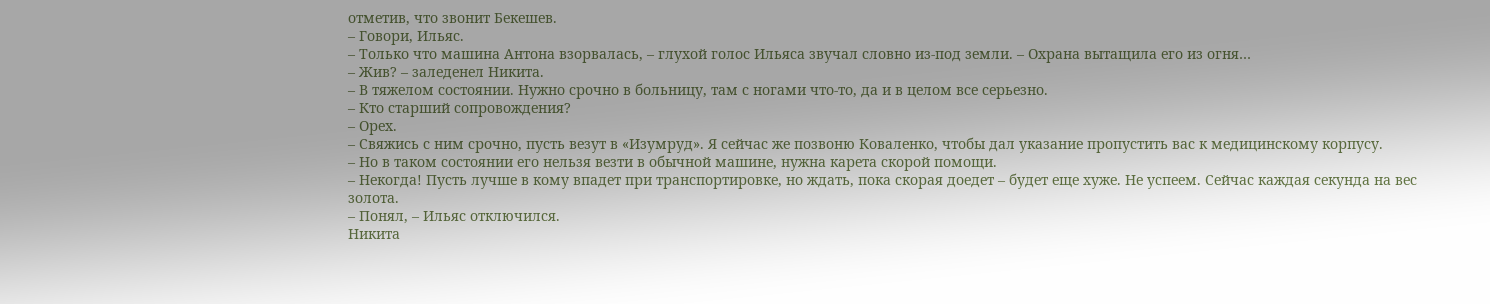отметив, что звонит Бекешев.
– Говори, Ильяс.
– Только что машина Антона взорвалась, – глухой голос Ильяса звучал словно из-под земли. – Охрана вытащила его из огня…
– Жив? – заледенел Никита.
– В тяжелом состоянии. Нужно срочно в больницу, там с ногами что-то, да и в целом все серьезно.
– Кто старший сопровождения?
– Орех.
– Свяжись с ним срочно, пусть везут в «Изумруд». Я сейчас же позвоню Коваленко, чтобы дал указание пропустить вас к медицинскому корпусу.
– Но в таком состоянии его нельзя везти в обычной машине, нужна карета скорой помощи.
– Некогда! Пусть лучше в кому впадет при транспортировке, но ждать, пока скорая доедет – будет еще хуже. Не успеем. Сейчас каждая секунда на вес золота.
– Понял, – Ильяс отключился.
Никита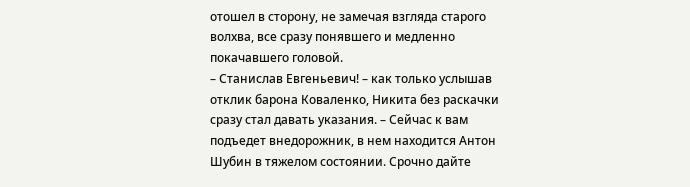отошел в сторону, не замечая взгляда старого волхва, все сразу понявшего и медленно покачавшего головой.
– Станислав Евгеньевич! – как только услышав отклик барона Коваленко, Никита без раскачки сразу стал давать указания. – Сейчас к вам подъедет внедорожник, в нем находится Антон Шубин в тяжелом состоянии. Срочно дайте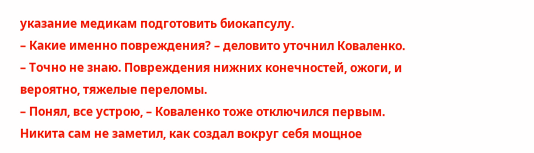указание медикам подготовить биокапсулу.
– Какие именно повреждения? – деловито уточнил Коваленко.
– Точно не знаю. Повреждения нижних конечностей, ожоги, и вероятно, тяжелые переломы.
– Понял, все устрою, – Коваленко тоже отключился первым.
Никита сам не заметил, как создал вокруг себя мощное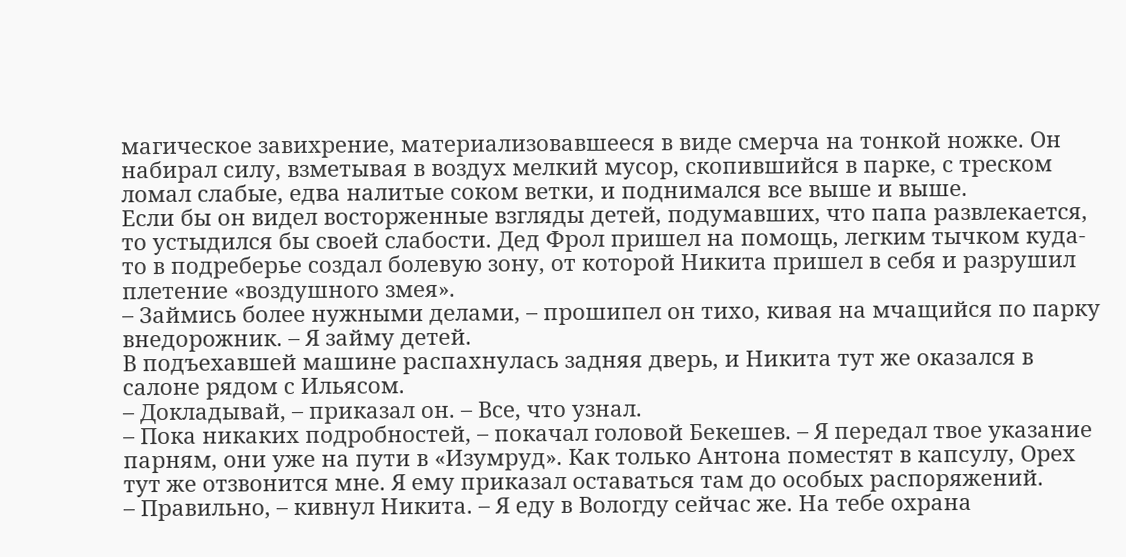магическое завихрение, материализовавшееся в виде смерча на тонкой ножке. Он набирал силу, взметывая в воздух мелкий мусор, скопившийся в парке, с треском ломал слабые, едва налитые соком ветки, и поднимался все выше и выше.
Если бы он видел восторженные взгляды детей, подумавших, что папа развлекается, то устыдился бы своей слабости. Дед Фрол пришел на помощь, легким тычком куда-то в подреберье создал болевую зону, от которой Никита пришел в себя и разрушил плетение «воздушного змея».
– Займись более нужными делами, – прошипел он тихо, кивая на мчащийся по парку внедорожник. – Я займу детей.
В подъехавшей машине распахнулась задняя дверь, и Никита тут же оказался в салоне рядом с Ильясом.
– Докладывай, – приказал он. – Все, что узнал.
– Пока никаких подробностей, – покачал головой Бекешев. – Я передал твое указание парням, они уже на пути в «Изумруд». Как только Антона поместят в капсулу, Орех тут же отзвонится мне. Я ему приказал оставаться там до особых распоряжений.
– Правильно, – кивнул Никита. – Я еду в Вологду сейчас же. На тебе охрана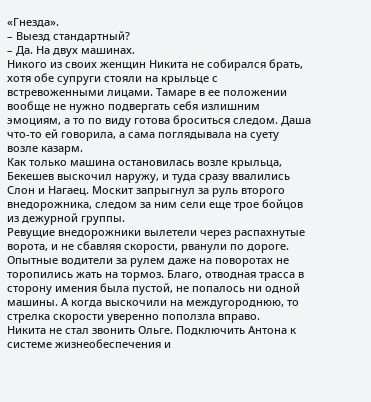«Гнезда».
– Выезд стандартный?
– Да. На двух машинах.
Никого из своих женщин Никита не собирался брать, хотя обе супруги стояли на крыльце с встревоженными лицами. Тамаре в ее положении вообще не нужно подвергать себя излишним эмоциям, а то по виду готова броситься следом. Даша что-то ей говорила, а сама поглядывала на суету возле казарм.
Как только машина остановилась возле крыльца, Бекешев выскочил наружу, и туда сразу ввалились Слон и Нагаец. Москит запрыгнул за руль второго внедорожника, следом за ним сели еще трое бойцов из дежурной группы.
Ревущие внедорожники вылетели через распахнутые ворота, и не сбавляя скорости, рванули по дороге. Опытные водители за рулем даже на поворотах не торопились жать на тормоз. Благо, отводная трасса в сторону имения была пустой, не попалось ни одной машины. А когда выскочили на междугороднюю, то стрелка скорости уверенно поползла вправо.
Никита не стал звонить Ольге. Подключить Антона к системе жизнеобеспечения и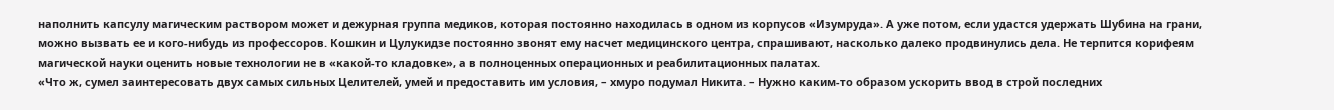наполнить капсулу магическим раствором может и дежурная группа медиков, которая постоянно находилась в одном из корпусов «Изумруда». А уже потом, если удастся удержать Шубина на грани, можно вызвать ее и кого-нибудь из профессоров. Кошкин и Цулукидзе постоянно звонят ему насчет медицинского центра, спрашивают, насколько далеко продвинулись дела. Не терпится корифеям магической науки оценить новые технологии не в «какой-то кладовке», а в полноценных операционных и реабилитационных палатах.
«Что ж, сумел заинтересовать двух самых сильных Целителей, умей и предоставить им условия, – хмуро подумал Никита. – Нужно каким-то образом ускорить ввод в строй последних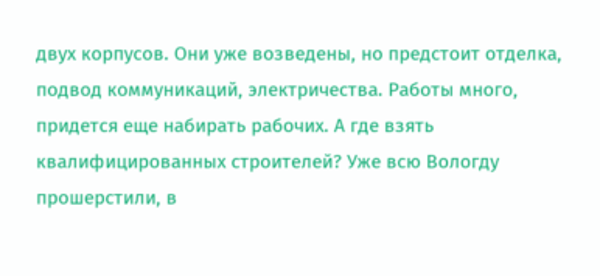двух корпусов. Они уже возведены, но предстоит отделка, подвод коммуникаций, электричества. Работы много, придется еще набирать рабочих. А где взять квалифицированных строителей? Уже всю Вологду прошерстили, в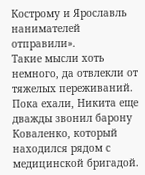Кострому и Ярославль нанимателей отправили».
Такие мысли хоть немного, да отвлекли от тяжелых переживаний. Пока ехали, Никита еще дважды звонил барону Коваленко, который находился рядом с медицинской бригадой.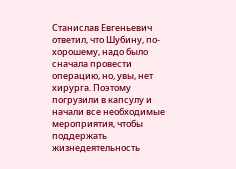Станислав Евгеньевич ответил, что Шубину, по-хорошему, надо было сначала провести операцию, но, увы, нет хирурга. Поэтому погрузили в капсулу и начали все необходимые мероприятия, чтобы поддержать жизнедеятельность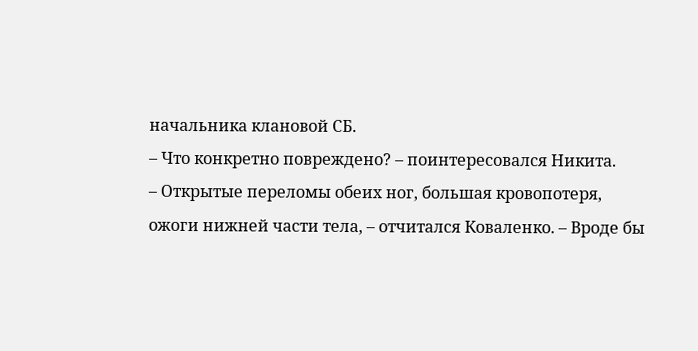начальника клановой СБ.
– Что конкретно повреждено? – поинтересовался Никита.
– Открытые переломы обеих ног, большая кровопотеря, ожоги нижней части тела, – отчитался Коваленко. – Вроде бы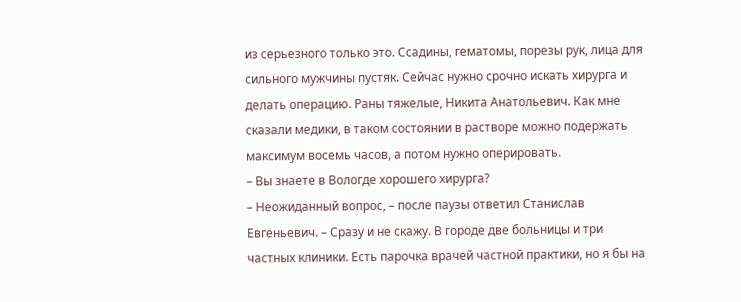из серьезного только это. Ссадины, гематомы, порезы рук, лица для сильного мужчины пустяк. Сейчас нужно срочно искать хирурга и делать операцию. Раны тяжелые, Никита Анатольевич. Как мне сказали медики, в таком состоянии в растворе можно подержать максимум восемь часов, а потом нужно оперировать.
– Вы знаете в Вологде хорошего хирурга?
– Неожиданный вопрос, – после паузы ответил Станислав Евгеньевич. – Сразу и не скажу. В городе две больницы и три частных клиники. Есть парочка врачей частной практики, но я бы на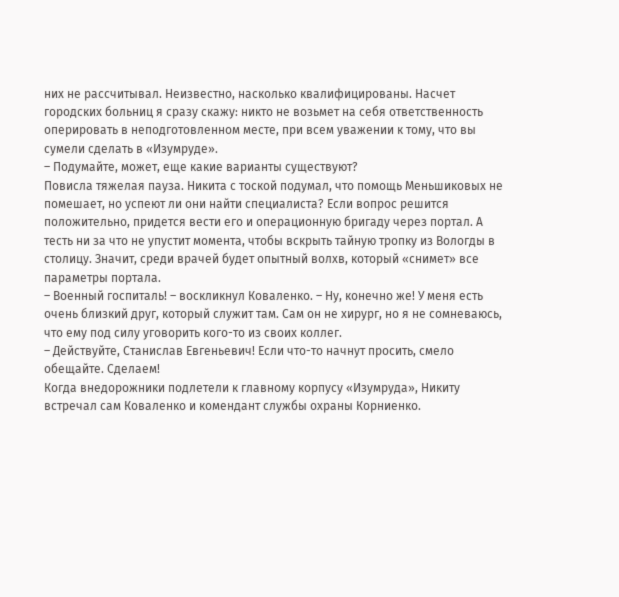них не рассчитывал. Неизвестно, насколько квалифицированы. Насчет городских больниц я сразу скажу: никто не возьмет на себя ответственность оперировать в неподготовленном месте, при всем уважении к тому, что вы сумели сделать в «Изумруде».
– Подумайте, может, еще какие варианты существуют?
Повисла тяжелая пауза. Никита с тоской подумал, что помощь Меньшиковых не помешает, но успеют ли они найти специалиста? Если вопрос решится положительно, придется вести его и операционную бригаду через портал. А тесть ни за что не упустит момента, чтобы вскрыть тайную тропку из Вологды в столицу. Значит, среди врачей будет опытный волхв, который «снимет» все параметры портала.
– Военный госпиталь! – воскликнул Коваленко. – Ну, конечно же! У меня есть очень близкий друг, который служит там. Сам он не хирург, но я не сомневаюсь, что ему под силу уговорить кого-то из своих коллег.
– Действуйте, Станислав Евгеньевич! Если что-то начнут просить, смело обещайте. Сделаем!
Когда внедорожники подлетели к главному корпусу «Изумруда», Никиту встречал сам Коваленко и комендант службы охраны Корниенко.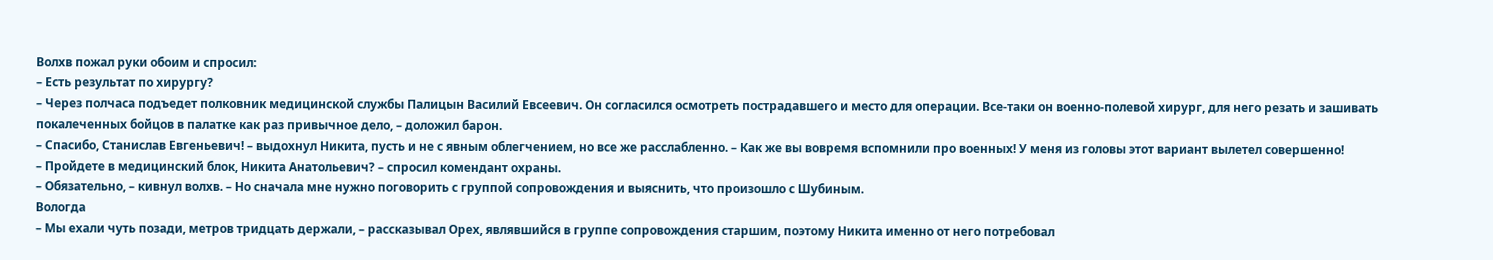Волхв пожал руки обоим и спросил:
– Есть результат по хирургу?
– Через полчаса подъедет полковник медицинской службы Палицын Василий Евсеевич. Он согласился осмотреть пострадавшего и место для операции. Все-таки он военно-полевой хирург, для него резать и зашивать покалеченных бойцов в палатке как раз привычное дело, – доложил барон.
– Спасибо, Станислав Евгеньевич! – выдохнул Никита, пусть и не с явным облегчением, но все же расслабленно. – Как же вы вовремя вспомнили про военных! У меня из головы этот вариант вылетел совершенно!
– Пройдете в медицинский блок, Никита Анатольевич? – спросил комендант охраны.
– Обязательно, – кивнул волхв. – Но сначала мне нужно поговорить с группой сопровождения и выяснить, что произошло с Шубиным.
Вологда
– Мы ехали чуть позади, метров тридцать держали, – рассказывал Орех, являвшийся в группе сопровождения старшим, поэтому Никита именно от него потребовал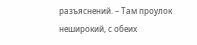разъяснений. – Там проулок неширокий, с обеих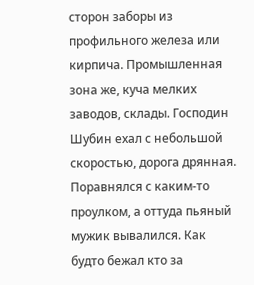сторон заборы из профильного железа или кирпича. Промышленная зона же, куча мелких заводов, склады. Господин Шубин ехал с небольшой скоростью, дорога дрянная. Поравнялся с каким-то проулком, а оттуда пьяный мужик вывалился. Как будто бежал кто за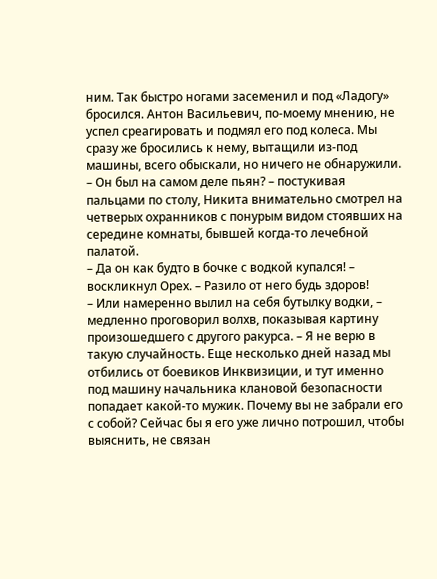ним. Так быстро ногами засеменил и под «Ладогу» бросился. Антон Васильевич, по-моему мнению, не успел среагировать и подмял его под колеса. Мы сразу же бросились к нему, вытащили из-под машины, всего обыскали, но ничего не обнаружили.
– Он был на самом деле пьян? – постукивая пальцами по столу, Никита внимательно смотрел на четверых охранников с понурым видом стоявших на середине комнаты, бывшей когда-то лечебной палатой.
– Да он как будто в бочке с водкой купался! – воскликнул Орех. – Разило от него будь здоров!
– Или намеренно вылил на себя бутылку водки, – медленно проговорил волхв, показывая картину произошедшего с другого ракурса. – Я не верю в такую случайность. Еще несколько дней назад мы отбились от боевиков Инквизиции, и тут именно под машину начальника клановой безопасности попадает какой-то мужик. Почему вы не забрали его с собой? Сейчас бы я его уже лично потрошил, чтобы выяснить, не связан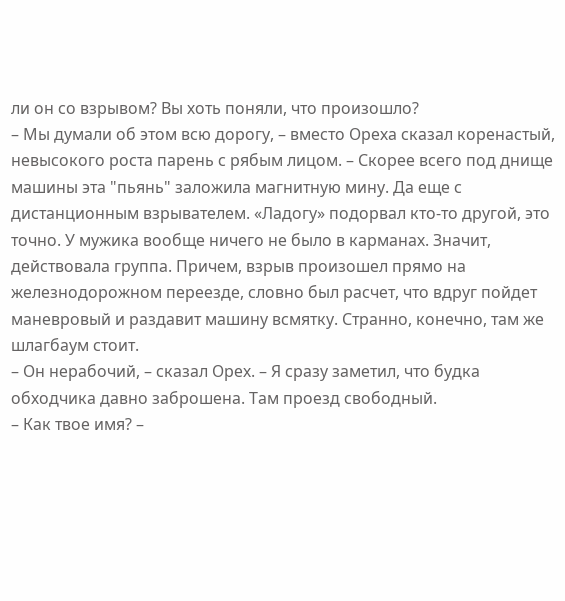ли он со взрывом? Вы хоть поняли, что произошло?
– Мы думали об этом всю дорогу, – вместо Ореха сказал коренастый, невысокого роста парень с рябым лицом. – Скорее всего под днище машины эта "пьянь" заложила магнитную мину. Да еще с дистанционным взрывателем. «Ладогу» подорвал кто-то другой, это точно. У мужика вообще ничего не было в карманах. Значит, действовала группа. Причем, взрыв произошел прямо на железнодорожном переезде, словно был расчет, что вдруг пойдет маневровый и раздавит машину всмятку. Странно, конечно, там же шлагбаум стоит.
– Он нерабочий, – сказал Орех. – Я сразу заметил, что будка обходчика давно заброшена. Там проезд свободный.
– Как твое имя? –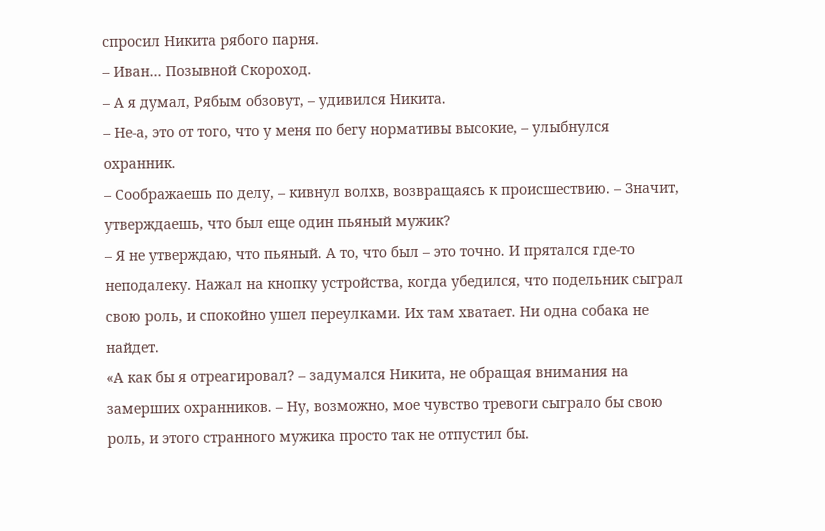спросил Никита рябого парня.
– Иван… Позывной Скороход.
– А я думал, Рябым обзовут, – удивился Никита.
– Не-а, это от того, что у меня по бегу нормативы высокие, – улыбнулся охранник.
– Соображаешь по делу, – кивнул волхв, возвращаясь к происшествию. – Значит, утверждаешь, что был еще один пьяный мужик?
– Я не утверждаю, что пьяный. А то, что был – это точно. И прятался где-то неподалеку. Нажал на кнопку устройства, когда убедился, что подельник сыграл свою роль, и спокойно ушел переулками. Их там хватает. Ни одна собака не найдет.
«А как бы я отреагировал? – задумался Никита, не обращая внимания на замерших охранников. – Ну, возможно, мое чувство тревоги сыграло бы свою роль, и этого странного мужика просто так не отпустил бы.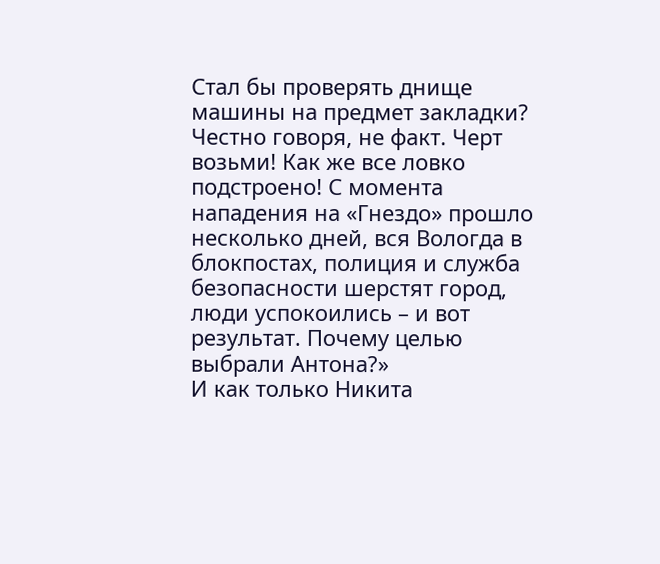Стал бы проверять днище машины на предмет закладки? Честно говоря, не факт. Черт возьми! Как же все ловко подстроено! С момента нападения на «Гнездо» прошло несколько дней, вся Вологда в блокпостах, полиция и служба безопасности шерстят город, люди успокоились – и вот результат. Почему целью выбрали Антона?»
И как только Никита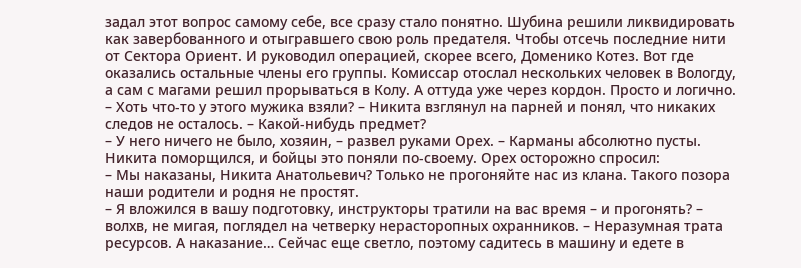задал этот вопрос самому себе, все сразу стало понятно. Шубина решили ликвидировать как завербованного и отыгравшего свою роль предателя. Чтобы отсечь последние нити от Сектора Ориент. И руководил операцией, скорее всего, Доменико Котез. Вот где оказались остальные члены его группы. Комиссар отослал нескольких человек в Вологду, а сам с магами решил прорываться в Колу. А оттуда уже через кордон. Просто и логично.
– Хоть что-то у этого мужика взяли? – Никита взглянул на парней и понял, что никаких следов не осталось. – Какой-нибудь предмет?
– У него ничего не было, хозяин, – развел руками Орех. – Карманы абсолютно пусты.
Никита поморщился, и бойцы это поняли по-своему. Орех осторожно спросил:
– Мы наказаны, Никита Анатольевич? Только не прогоняйте нас из клана. Такого позора наши родители и родня не простят.
– Я вложился в вашу подготовку, инструкторы тратили на вас время – и прогонять? – волхв, не мигая, поглядел на четверку нерасторопных охранников. – Неразумная трата ресурсов. А наказание… Сейчас еще светло, поэтому садитесь в машину и едете в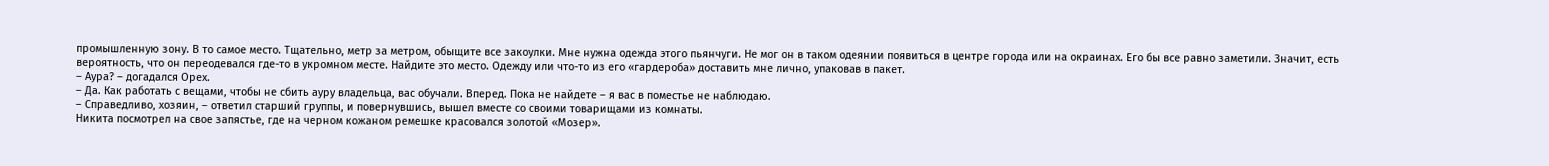промышленную зону. В то самое место. Тщательно, метр за метром, обыщите все закоулки. Мне нужна одежда этого пьянчуги. Не мог он в таком одеянии появиться в центре города или на окраинах. Его бы все равно заметили. Значит, есть вероятность, что он переодевался где-то в укромном месте. Найдите это место. Одежду или что-то из его «гардероба» доставить мне лично, упаковав в пакет.
– Аура? – догадался Орех.
– Да. Как работать с вещами, чтобы не сбить ауру владельца, вас обучали. Вперед. Пока не найдете – я вас в поместье не наблюдаю.
– Справедливо, хозяин, – ответил старший группы, и повернувшись, вышел вместе со своими товарищами из комнаты.
Никита посмотрел на свое запястье, где на черном кожаном ремешке красовался золотой «Мозер».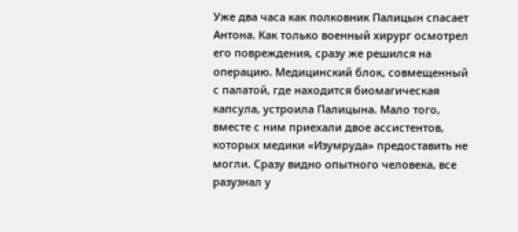Уже два часа как полковник Палицын спасает Антона. Как только военный хирург осмотрел его повреждения, сразу же решился на операцию. Медицинский блок, совмещенный с палатой, где находится биомагическая капсула, устроила Палицына. Мало того, вместе с ним приехали двое ассистентов, которых медики «Изумруда» предоставить не могли. Сразу видно опытного человека, все разузнал у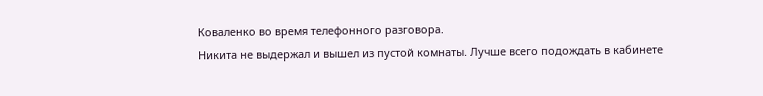Коваленко во время телефонного разговора.
Никита не выдержал и вышел из пустой комнаты. Лучше всего подождать в кабинете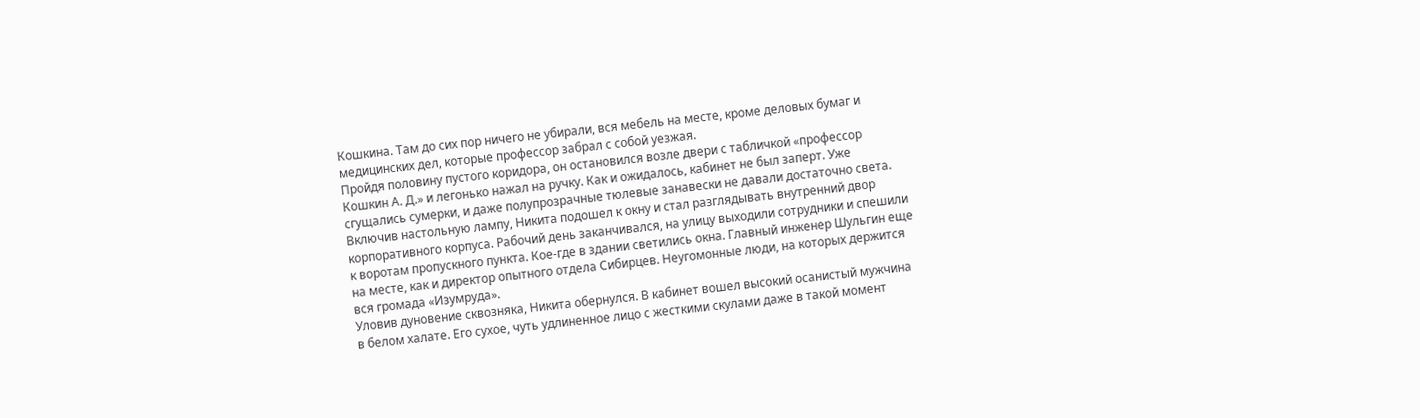Кошкина. Там до сих пор ничего не убирали, вся мебель на месте, кроме деловых бумаг и медицинских дел, которые профессор забрал с собой уезжая.
Пройдя половину пустого коридора, он остановился возле двери с табличкой «профессор Кошкин А. Д.» и легонько нажал на ручку. Как и ожидалось, кабинет не был заперт. Уже сгущались сумерки, и даже полупрозрачные тюлевые занавески не давали достаточно света. Включив настольную лампу, Никита подошел к окну и стал разглядывать внутренний двор корпоративного корпуса. Рабочий день заканчивался, на улицу выходили сотрудники и спешили к воротам пропускного пункта. Кое-где в здании светились окна. Главный инженер Шульгин еще на месте, как и директор опытного отдела Сибирцев. Неугомонные люди, на которых держится вся громада «Изумруда».
Уловив дуновение сквозняка, Никита обернулся. В кабинет вошел высокий осанистый мужчина в белом халате. Его сухое, чуть удлиненное лицо с жесткими скулами даже в такой момент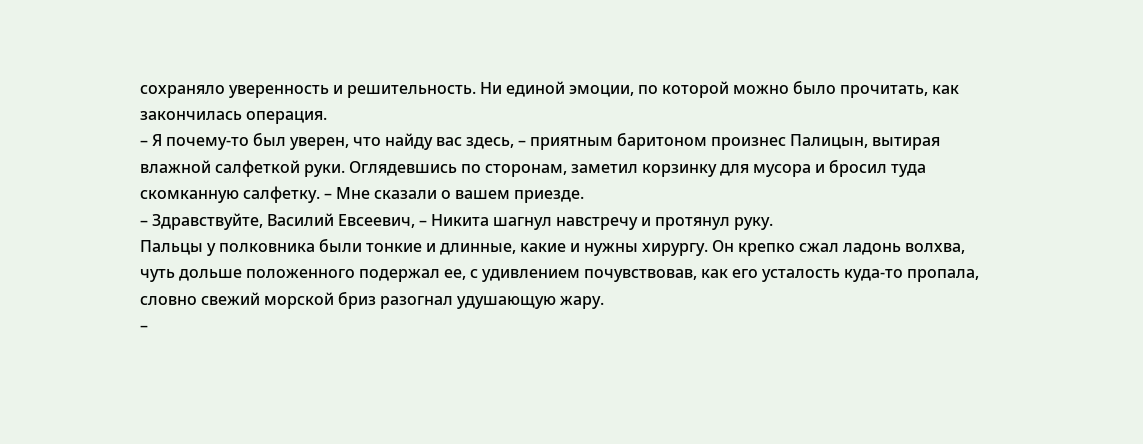сохраняло уверенность и решительность. Ни единой эмоции, по которой можно было прочитать, как закончилась операция.
– Я почему-то был уверен, что найду вас здесь, – приятным баритоном произнес Палицын, вытирая влажной салфеткой руки. Оглядевшись по сторонам, заметил корзинку для мусора и бросил туда скомканную салфетку. – Мне сказали о вашем приезде.
– Здравствуйте, Василий Евсеевич, – Никита шагнул навстречу и протянул руку.
Пальцы у полковника были тонкие и длинные, какие и нужны хирургу. Он крепко сжал ладонь волхва, чуть дольше положенного подержал ее, с удивлением почувствовав, как его усталость куда-то пропала, словно свежий морской бриз разогнал удушающую жару.
–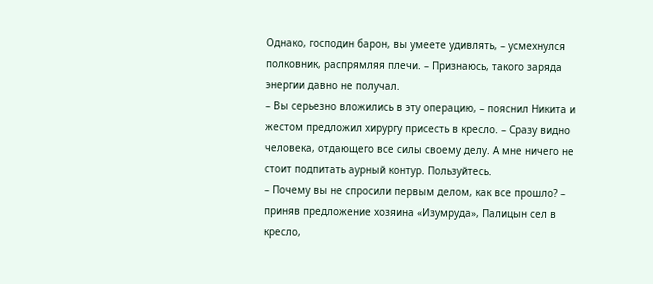Однако, господин барон, вы умеете удивлять, – усмехнулся полковник, распрямляя плечи. – Признаюсь, такого заряда энергии давно не получал.
– Вы серьезно вложились в эту операцию, – пояснил Никита и жестом предложил хирургу присесть в кресло. – Сразу видно человека, отдающего все силы своему делу. А мне ничего не стоит подпитать аурный контур. Пользуйтесь.
– Почему вы не спросили первым делом, как все прошло? – приняв предложение хозяина «Изумруда», Палицын сел в кресло,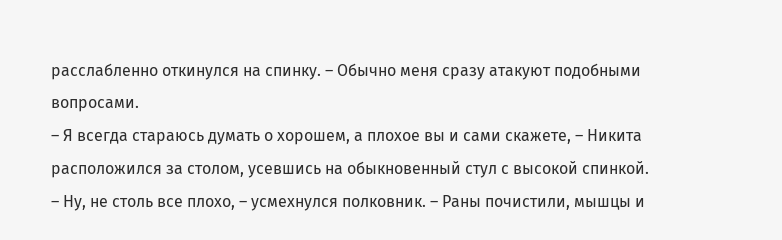расслабленно откинулся на спинку. – Обычно меня сразу атакуют подобными вопросами.
– Я всегда стараюсь думать о хорошем, а плохое вы и сами скажете, – Никита расположился за столом, усевшись на обыкновенный стул с высокой спинкой.
– Ну, не столь все плохо, – усмехнулся полковник. – Раны почистили, мышцы и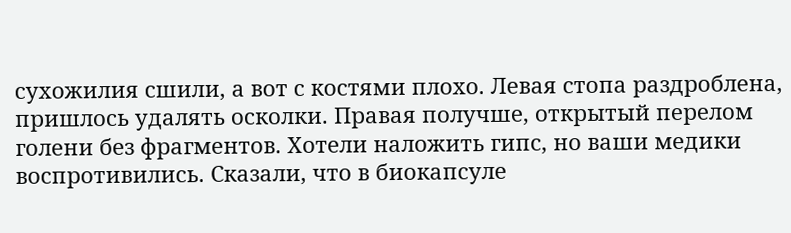сухожилия сшили, а вот с костями плохо. Левая стопа раздроблена, пришлось удалять осколки. Правая получше, открытый перелом голени без фрагментов. Хотели наложить гипс, но ваши медики воспротивились. Сказали, что в биокапсуле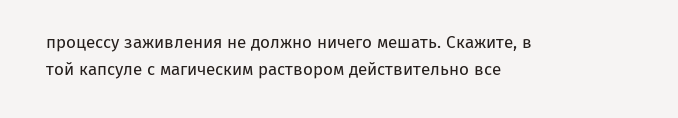процессу заживления не должно ничего мешать. Скажите, в той капсуле с магическим раствором действительно все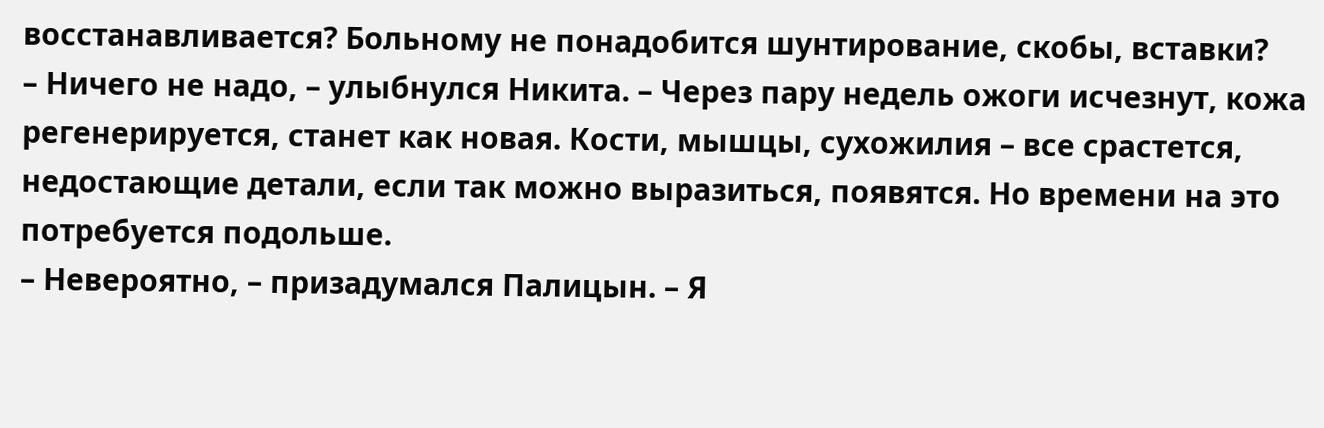восстанавливается? Больному не понадобится шунтирование, скобы, вставки?
– Ничего не надо, – улыбнулся Никита. – Через пару недель ожоги исчезнут, кожа регенерируется, станет как новая. Кости, мышцы, сухожилия – все срастется, недостающие детали, если так можно выразиться, появятся. Но времени на это потребуется подольше.
– Невероятно, – призадумался Палицын. – Я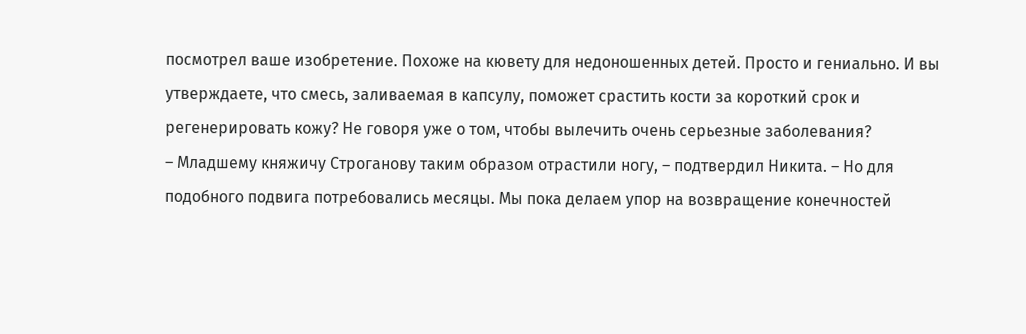посмотрел ваше изобретение. Похоже на кювету для недоношенных детей. Просто и гениально. И вы утверждаете, что смесь, заливаемая в капсулу, поможет срастить кости за короткий срок и регенерировать кожу? Не говоря уже о том, чтобы вылечить очень серьезные заболевания?
– Младшему княжичу Строганову таким образом отрастили ногу, – подтвердил Никита. – Но для подобного подвига потребовались месяцы. Мы пока делаем упор на возвращение конечностей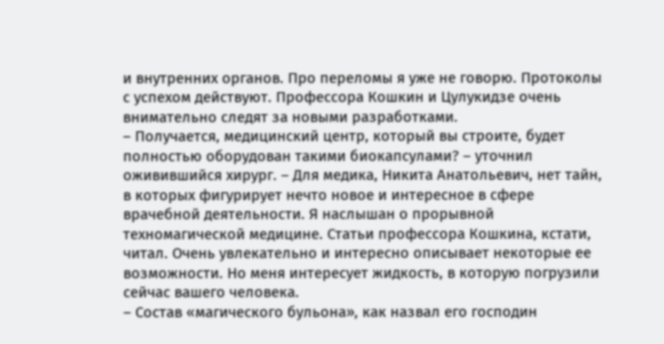и внутренних органов. Про переломы я уже не говорю. Протоколы с успехом действуют. Профессора Кошкин и Цулукидзе очень внимательно следят за новыми разработками.
– Получается, медицинский центр, который вы строите, будет полностью оборудован такими биокапсулами? – уточнил оживившийся хирург. – Для медика, Никита Анатольевич, нет тайн, в которых фигурирует нечто новое и интересное в сфере врачебной деятельности. Я наслышан о прорывной техномагической медицине. Статьи профессора Кошкина, кстати, читал. Очень увлекательно и интересно описывает некоторые ее возможности. Но меня интересует жидкость, в которую погрузили сейчас вашего человека.
– Состав «магического бульона», как назвал его господин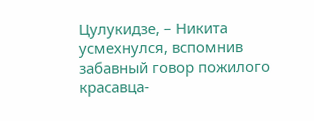Цулукидзе, – Никита усмехнулся, вспомнив забавный говор пожилого красавца-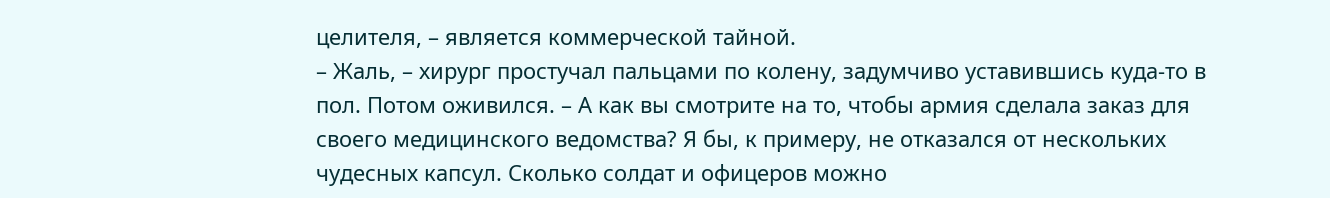целителя, – является коммерческой тайной.
– Жаль, – хирург простучал пальцами по колену, задумчиво уставившись куда-то в пол. Потом оживился. – А как вы смотрите на то, чтобы армия сделала заказ для своего медицинского ведомства? Я бы, к примеру, не отказался от нескольких чудесных капсул. Сколько солдат и офицеров можно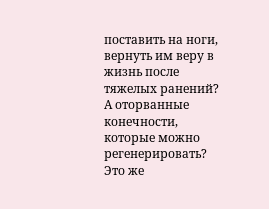поставить на ноги, вернуть им веру в жизнь после тяжелых ранений? А оторванные конечности, которые можно регенерировать? Это же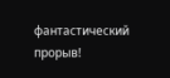фантастический прорыв!